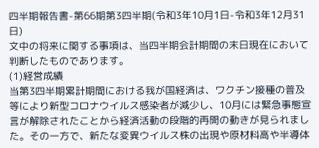四半期報告書-第66期第3四半期(令和3年10月1日-令和3年12月31日)
文中の将来に関する事項は、当四半期会計期間の末日現在において判断したものであります。
(1)経営成績
当第3四半期累計期間における我が国経済は、ワクチン接種の普及等により新型コロナウイルス感染者が減少し、10月には緊急事態宣言が解除されたことから経済活動の段階的再開の動きが見られました。その一方で、新たな変異ウイルス株の出現や原材料高や半導体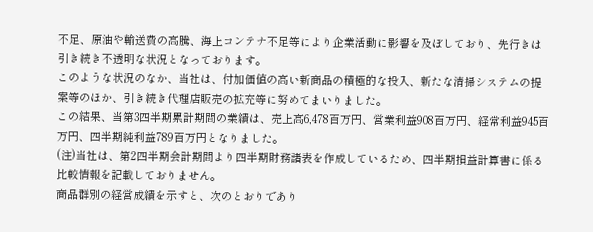不足、原油や輸送費の高騰、海上コンテナ不足等により企業活動に影響を及ぼしており、先行きは引き続き不透明な状況となっております。
このような状況のなか、当社は、付加価値の高い新商品の積極的な投入、新たな清掃システムの提案等のほか、引き続き代理店販売の拡充等に努めてまいりました。
この結果、当第3四半期累計期間の業績は、売上高6,478百万円、営業利益908百万円、経常利益945百万円、四半期純利益789百万円となりました。
(注)当社は、第2四半期会計期間より四半期財務諸表を作成しているため、四半期損益計算書に係る比較情報を記載しておりません。
商品群別の経営成績を示すと、次のとおりであり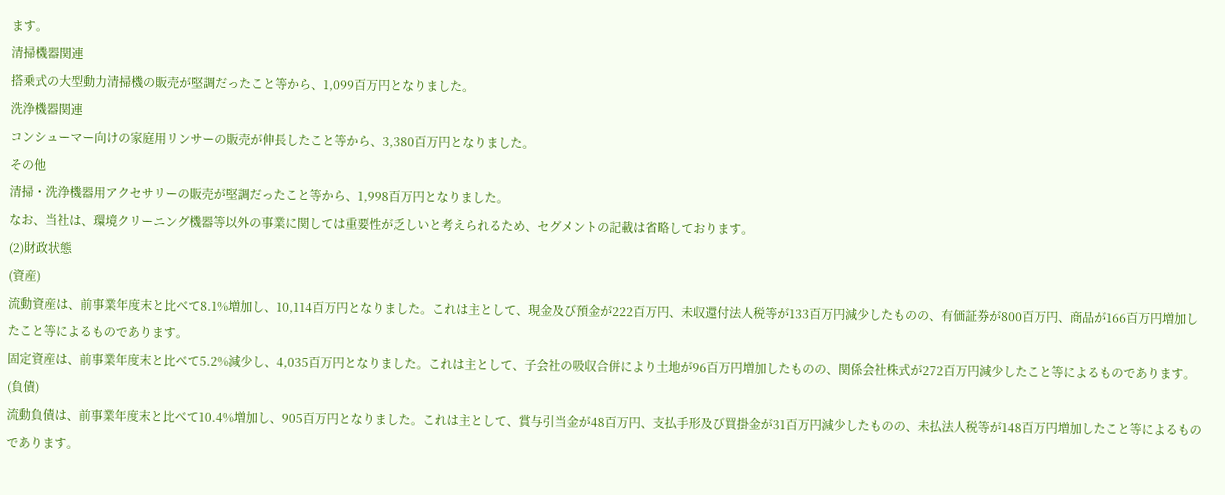ます。
清掃機器関連
搭乗式の大型動力清掃機の販売が堅調だったこと等から、1,099百万円となりました。
洗浄機器関連
コンシューマー向けの家庭用リンサーの販売が伸長したこと等から、3,380百万円となりました。
その他
清掃・洗浄機器用アクセサリーの販売が堅調だったこと等から、1,998百万円となりました。
なお、当社は、環境クリーニング機器等以外の事業に関しては重要性が乏しいと考えられるため、セグメントの記載は省略しております。
(2)財政状態
(資産)
流動資産は、前事業年度末と比べて8.1%増加し、10,114百万円となりました。これは主として、現金及び預金が222百万円、未収還付法人税等が133百万円減少したものの、有価証券が800百万円、商品が166百万円増加したこと等によるものであります。
固定資産は、前事業年度末と比べて5.2%減少し、4,035百万円となりました。これは主として、子会社の吸収合併により土地が96百万円増加したものの、関係会社株式が272百万円減少したこと等によるものであります。
(負債)
流動負債は、前事業年度末と比べて10.4%増加し、905百万円となりました。これは主として、賞与引当金が48百万円、支払手形及び買掛金が31百万円減少したものの、未払法人税等が148百万円増加したこと等によるものであります。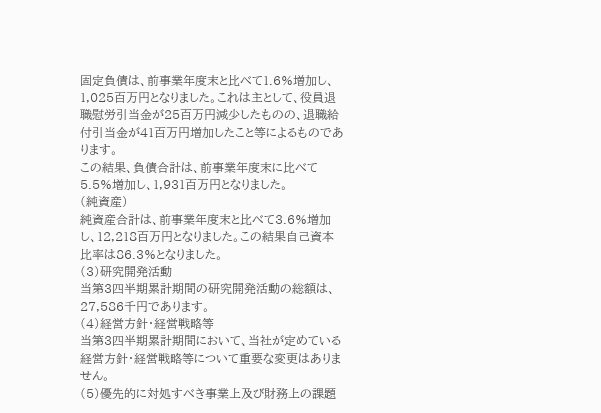固定負債は、前事業年度末と比べて1.6%増加し、1,025百万円となりました。これは主として、役員退職慰労引当金が25百万円減少したものの、退職給付引当金が41百万円増加したこと等によるものであります。
この結果、負債合計は、前事業年度末に比べて5.5%増加し、1,931百万円となりました。
(純資産)
純資産合計は、前事業年度末と比べて3.6%増加し、12,218百万円となりました。この結果自己資本比率は86.3%となりました。
(3)研究開発活動
当第3四半期累計期間の研究開発活動の総額は、27,586千円であります。
(4)経営方針・経営戦略等
当第3四半期累計期間において、当社が定めている経営方針・経営戦略等について重要な変更はありません。
(5)優先的に対処すべき事業上及び財務上の課題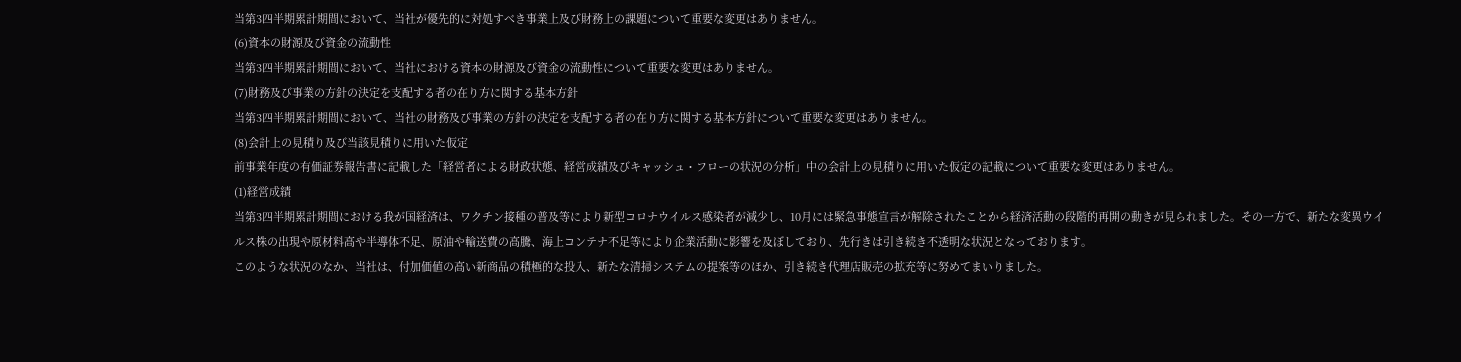当第3四半期累計期間において、当社が優先的に対処すべき事業上及び財務上の課題について重要な変更はありません。
(6)資本の財源及び資金の流動性
当第3四半期累計期間において、当社における資本の財源及び資金の流動性について重要な変更はありません。
(7)財務及び事業の方針の決定を支配する者の在り方に関する基本方針
当第3四半期累計期間において、当社の財務及び事業の方針の決定を支配する者の在り方に関する基本方針について重要な変更はありません。
(8)会計上の見積り及び当該見積りに用いた仮定
前事業年度の有価証券報告書に記載した「経営者による財政状態、経営成績及びキャッシュ・フローの状況の分析」中の会計上の見積りに用いた仮定の記載について重要な変更はありません。
(1)経営成績
当第3四半期累計期間における我が国経済は、ワクチン接種の普及等により新型コロナウイルス感染者が減少し、10月には緊急事態宣言が解除されたことから経済活動の段階的再開の動きが見られました。その一方で、新たな変異ウイルス株の出現や原材料高や半導体不足、原油や輸送費の高騰、海上コンテナ不足等により企業活動に影響を及ぼしており、先行きは引き続き不透明な状況となっております。
このような状況のなか、当社は、付加価値の高い新商品の積極的な投入、新たな清掃システムの提案等のほか、引き続き代理店販売の拡充等に努めてまいりました。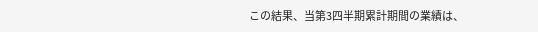この結果、当第3四半期累計期間の業績は、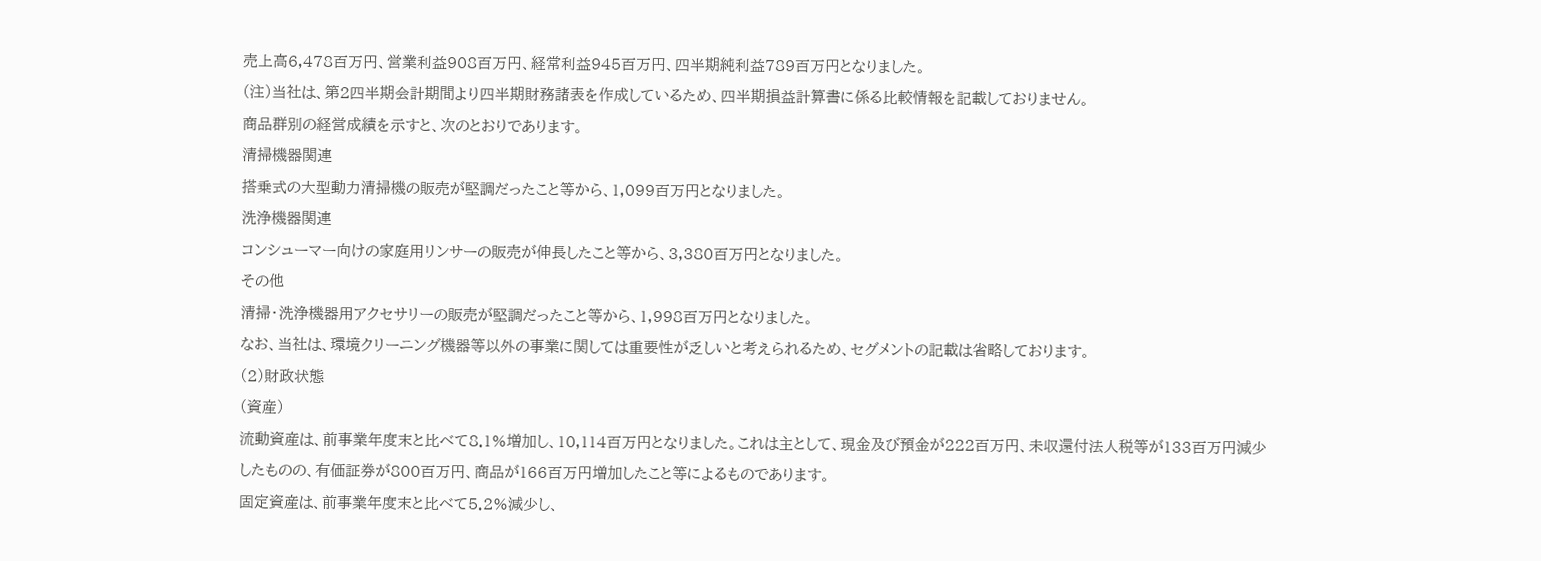売上高6,478百万円、営業利益908百万円、経常利益945百万円、四半期純利益789百万円となりました。
(注)当社は、第2四半期会計期間より四半期財務諸表を作成しているため、四半期損益計算書に係る比較情報を記載しておりません。
商品群別の経営成績を示すと、次のとおりであります。
清掃機器関連
搭乗式の大型動力清掃機の販売が堅調だったこと等から、1,099百万円となりました。
洗浄機器関連
コンシューマー向けの家庭用リンサーの販売が伸長したこと等から、3,380百万円となりました。
その他
清掃・洗浄機器用アクセサリーの販売が堅調だったこと等から、1,998百万円となりました。
なお、当社は、環境クリーニング機器等以外の事業に関しては重要性が乏しいと考えられるため、セグメントの記載は省略しております。
(2)財政状態
(資産)
流動資産は、前事業年度末と比べて8.1%増加し、10,114百万円となりました。これは主として、現金及び預金が222百万円、未収還付法人税等が133百万円減少したものの、有価証券が800百万円、商品が166百万円増加したこと等によるものであります。
固定資産は、前事業年度末と比べて5.2%減少し、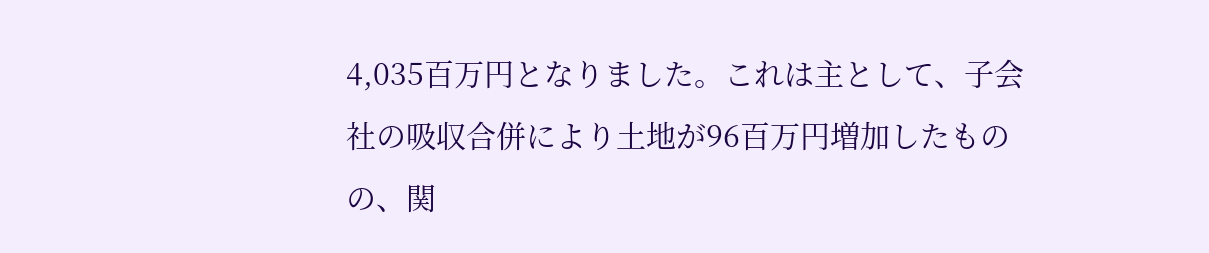4,035百万円となりました。これは主として、子会社の吸収合併により土地が96百万円増加したものの、関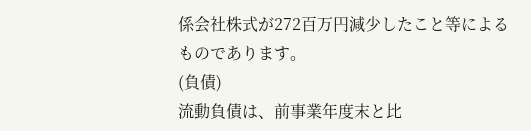係会社株式が272百万円減少したこと等によるものであります。
(負債)
流動負債は、前事業年度末と比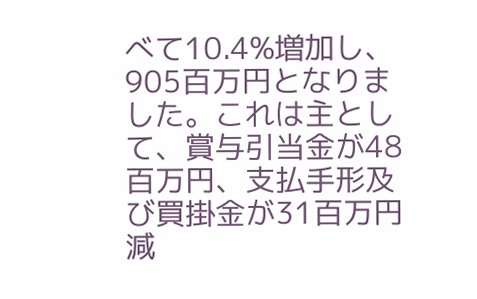べて10.4%増加し、905百万円となりました。これは主として、賞与引当金が48百万円、支払手形及び買掛金が31百万円減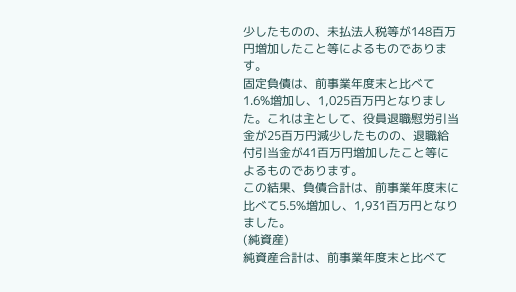少したものの、未払法人税等が148百万円増加したこと等によるものであります。
固定負債は、前事業年度末と比べて1.6%増加し、1,025百万円となりました。これは主として、役員退職慰労引当金が25百万円減少したものの、退職給付引当金が41百万円増加したこと等によるものであります。
この結果、負債合計は、前事業年度末に比べて5.5%増加し、1,931百万円となりました。
(純資産)
純資産合計は、前事業年度末と比べて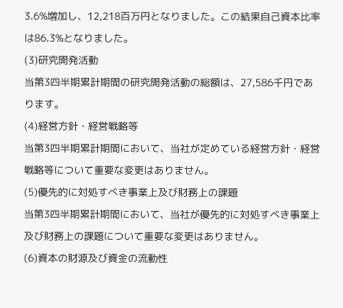3.6%増加し、12,218百万円となりました。この結果自己資本比率は86.3%となりました。
(3)研究開発活動
当第3四半期累計期間の研究開発活動の総額は、27,586千円であります。
(4)経営方針・経営戦略等
当第3四半期累計期間において、当社が定めている経営方針・経営戦略等について重要な変更はありません。
(5)優先的に対処すべき事業上及び財務上の課題
当第3四半期累計期間において、当社が優先的に対処すべき事業上及び財務上の課題について重要な変更はありません。
(6)資本の財源及び資金の流動性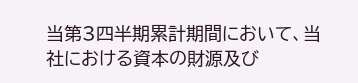当第3四半期累計期間において、当社における資本の財源及び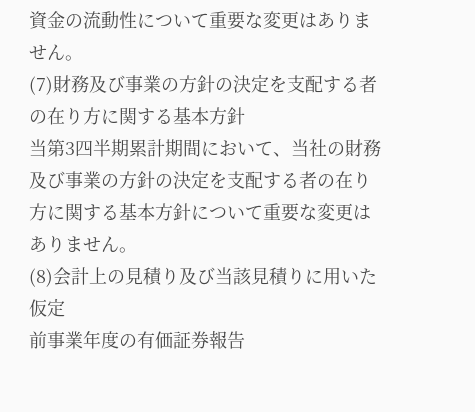資金の流動性について重要な変更はありません。
(7)財務及び事業の方針の決定を支配する者の在り方に関する基本方針
当第3四半期累計期間において、当社の財務及び事業の方針の決定を支配する者の在り方に関する基本方針について重要な変更はありません。
(8)会計上の見積り及び当該見積りに用いた仮定
前事業年度の有価証券報告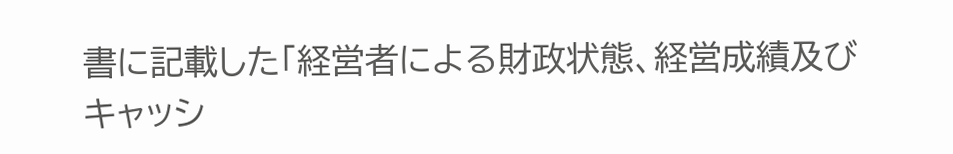書に記載した「経営者による財政状態、経営成績及びキャッシ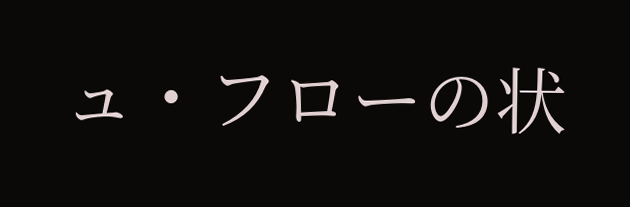ュ・フローの状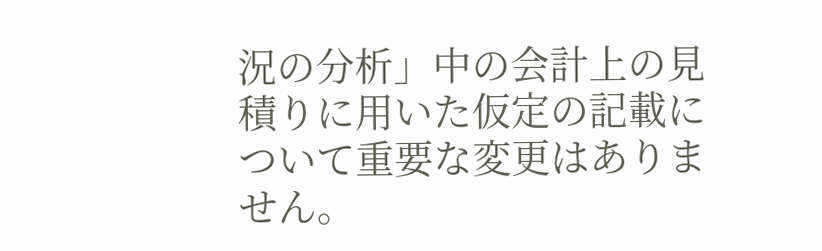況の分析」中の会計上の見積りに用いた仮定の記載について重要な変更はありません。